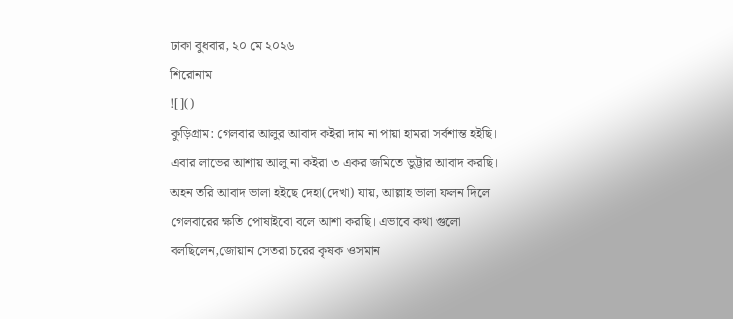ঢাকা বুধবার, ২০ মে ২০২৬
শিরোনাম
![]()
কুড়িগ্রাম: গেলবার আলুর আবাদ কইরা দাম না পায়া হামরা সর্বশান্ত হইছি। এবার লাভের আশায় আলু না কইরা ৩ একর জমিতে ভুট্টার আবাদ করছি। অহন তরি আবাদ ভালা হইছে দেহা(দেখা) যায়, আল্লাহ ভালা ফলন দিলে গেলবারের ক্ষতি পোষাইবো বলে আশা করছি। এভাবে কথা গুলো বলছিলেন,জোয়ান সেতরা চরের কৃষক ওসমান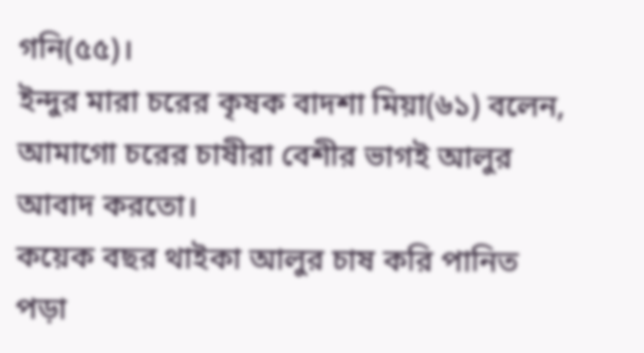গনি(৫৫)।
ইন্দুর মারা চরের কৃষক বাদশা মিয়া(৬১) বলেন, আমাগো চরের চাষীরা বেশীর ভাগই আলুর আবাদ করতো।
কয়েক বছর থাইকা আলুর চাষ করি পানিত পড়া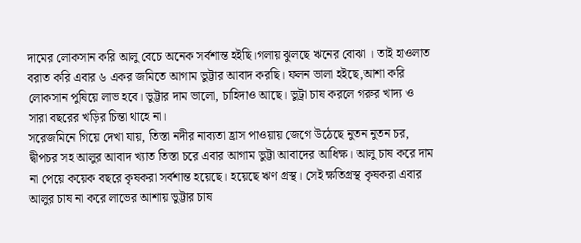দামের লোকসান করি আলু বেচে অনেক সর্বশান্ত হইছি।গলায় ঝুলছে ঋনের বোঝা । তাই হাওলাত বরাত করি এবার ৬ একর জমিতে আগাম ভুট্টার আবাদ করছি। ফলন ভালা হইছে,আশা করি লোকসান পুষিয়ে লাভ হবে। ভুট্টার দাম ভালো, চাহিদাও আছে। ভুট্রা চাষ করলে গরুর খাদ্য ও সারা বছরের খড়ির চিন্তা থাহে না।
সরেজমিনে গিয়ে দেখা যায়, তিস্তা নদীর নাব্যতা হ্রাস পাওয়ায় জেগে উঠেছে নুতন নুতন চর, দ্বীপচর সহ আলুর আবাদ খ্যাত তিস্তা চরে এবার আগাম ভুট্টা আবাদের আধিক্ষ। আলু চাষ করে দাম না পেয়ে কয়েক বছরে কৃষকরা সর্বশান্ত হয়েছে। হয়েছে ঋণ গ্রস্থ। সেই ক্ষতিগ্রস্থ কৃষকরা এবার আলুর চাষ না করে লাভের আশায় ভুট্টার চাষ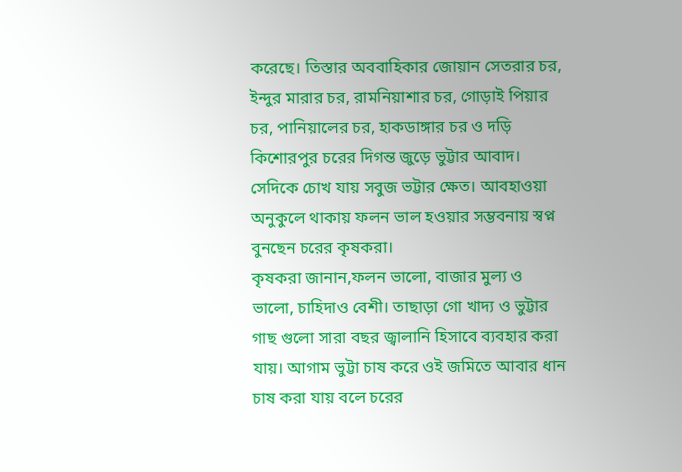করেছে। তিস্তার অববাহিকার জোয়ান সেতরার চর, ইন্দুর মারার চর, রামনিয়াশার চর, গোড়াই পিয়ার চর, পানিয়ালের চর, হাকডাঙ্গার চর ও দড়ি কিশোরপুর চরের দিগন্ত জুড়ে ভুট্টার আবাদ। সেদিকে চোখ যায় সবুজ ভট্টার ক্ষেত। আবহাওয়া অনুকুলে থাকায় ফলন ভাল হওয়ার সম্ভবনায় স্বপ্ন বুনছেন চরের কৃষকরা।
কৃষকরা জানান,ফলন ভালো, বাজার মুল্য ও ভালো, চাহিদাও বেশী। তাছাড়া গো খাদ্য ও ভুট্টার গাছ গুলো সারা বছর জ্বালানি হিসাবে ব্যবহার করা যায়। আগাম ভুট্টা চাষ করে ওই জমিতে আবার ধান চাষ করা যায় বলে চরের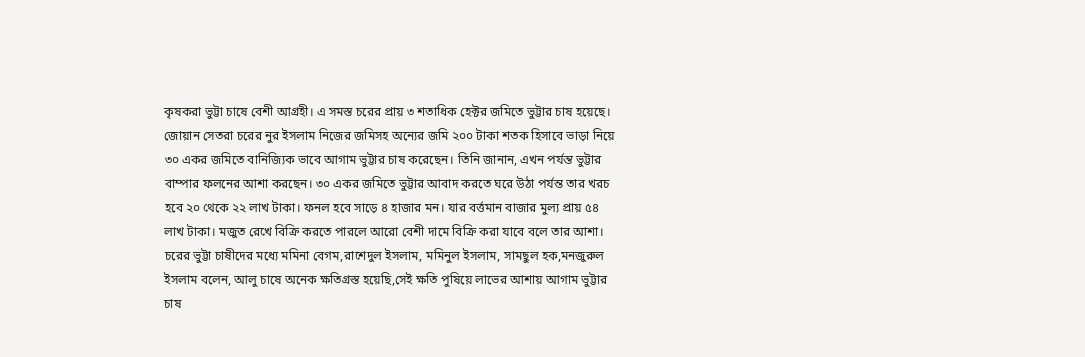কৃষকরা ভুট্টা চাষে বেশী আগ্রহী। এ সমস্ত চরের প্রায় ৩ শতাধিক হেক্টর জমিতে ভুট্টার চাষ হয়েছে।
জোয়ান সেতরা চরের নুর ইসলাম নিজের জমিসহ অন্যের জমি ২০০ টাকা শতক হিসাবে ভাড়া নিয়ে ৩০ একর জমিতে বানিজ্যিক ভাবে আগাম ভুট্টার চাষ করেছেন। তিনি জানান, এখন পর্যন্ত ভুট্টার বাম্পার ফলনের আশা করছেন। ৩০ একর জমিতে ভুট্টার আবাদ করতে ঘরে উঠা পর্যন্ত তার খরচ হবে ২০ থেকে ২২ লাখ টাকা। ফনল হবে সাড়ে ৪ হাজার মন। যার বর্ত্তমান বাজার মুল্য প্রায় ৫৪ লাখ টাকা। মজুত রেখে বিক্রি করতে পারলে আরো বেশী দামে বিক্রি করা যাবে বলে তার আশা।
চরের ভুট্টা চাষীদের মধ্যে মমিনা বেগম,রাশেদুল ইসলাম, মমিনুল ইসলাম, সামছুল হক,মনজুরুল ইসলাম বলেন, আলু চাষে অনেক ক্ষতিগ্রস্ত হয়েছি,সেই ক্ষতি পুষিয়ে লাভের আশায় আগাম ভুট্টার চাষ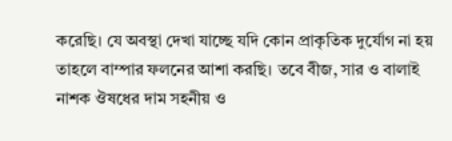করেছি। যে অবস্থা দেখা যাচ্ছে যদি কোন প্রাকৃতিক দুর্যোগ না হয় তাহলে বাম্পার ফলনের আশা করছি। তবে বীজ, সার ও বালাই নাশক ঔষধের দাম সহনীয় ও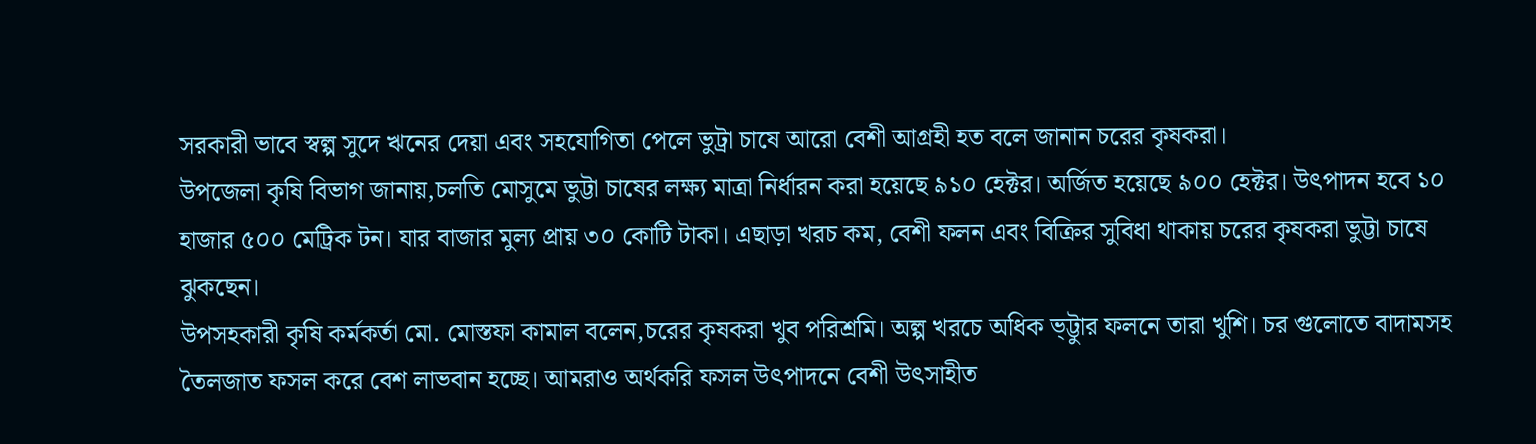সরকারী ভাবে স্বল্প সুদে ঋনের দেয়া এবং সহযোগিতা পেলে ভুট্রা চাষে আরো বেশী আগ্রহী হত বলে জানান চরের কৃষকরা।
উপজেলা কৃষি বিভাগ জানায়,চলতি মোসুমে ভুট্টা চাষের লক্ষ্য মাত্রা নির্ধারন করা হয়েছে ৯১০ হেক্টর। অর্জিত হয়েছে ৯০০ হেক্টর। উৎপাদন হবে ১০ হাজার ৫০০ মেট্রিক টন। যার বাজার মুল্য প্রায় ৩০ কোটি টাকা। এছাড়া খরচ কম, বেশী ফলন এবং বিক্রির সুবিধা থাকায় চরের কৃষকরা ভুট্টা চাষে ঝুকছেন।
উপসহকারী কৃষি কর্মকর্তা মো. মোস্তফা কামাল বলেন,চরের কৃষকরা খুব পরিশ্রমি। অল্প খরচে অধিক ভ্ট্টুার ফলনে তারা খুশি। চর গুলোতে বাদামসহ তৈলজাত ফসল করে বেশ লাভবান হচ্ছে। আমরাও অর্থকরি ফসল উৎপাদনে বেশী উৎসাহীত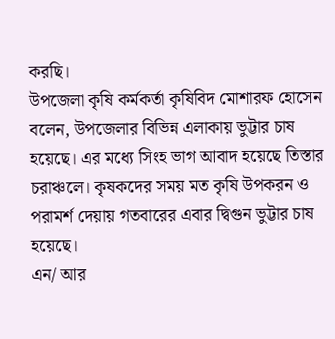করছি।
উপজেলা কৃষি কর্মকর্তা কৃষিবিদ মোশারফ হোসেন বলেন, উপজেলার বিভিন্ন এলাকায় ভুট্টার চাষ হয়েছে। এর মধ্যে সিংহ ভাগ আবাদ হয়েছে তিস্তার চরাঞ্চলে। কৃষকদের সময় মত কৃষি উপকরন ও পরামর্শ দেয়ায় গতবারের এবার দ্বিগুন ভুট্টার চাষ হয়েছে।
এন/ আর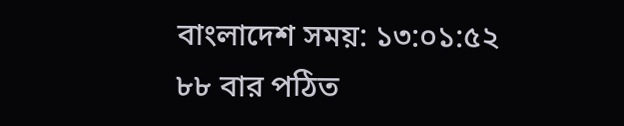বাংলাদেশ সময়: ১৩:০১:৫২ ৮৮ বার পঠিত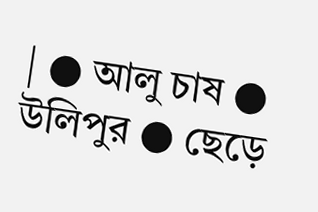| ● আলু চাষ ● উলিপুর ● ছেড়ে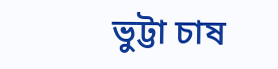ভুট্টা চাষ